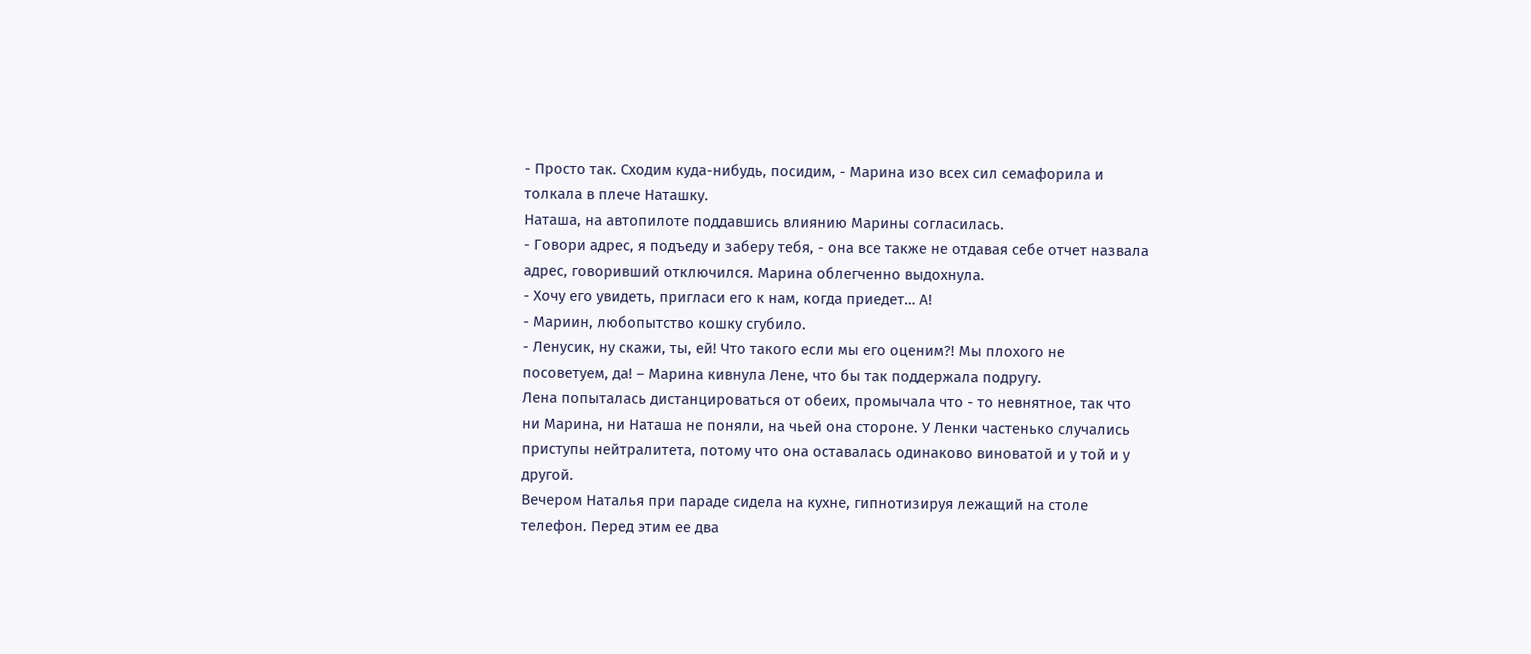- Просто так. Сходим куда-нибудь, посидим, - Марина изо всех сил семафорила и толкала в плече Наташку.
Наташа, на автопилоте поддавшись влиянию Марины согласилась.
- Говори адрес, я подъеду и заберу тебя, - она все также не отдавая себе отчет назвала адрес, говоривший отключился. Марина облегченно выдохнула.
- Хочу его увидеть, пригласи его к нам, когда приедет… А!
- Мариин, любопытство кошку сгубило.
- Ленусик, ну скажи, ты, ей! Что такого если мы его оценим?! Мы плохого не посоветуем, да! – Марина кивнула Лене, что бы так поддержала подругу.
Лена попыталась дистанцироваться от обеих, промычала что - то невнятное, так что ни Марина, ни Наташа не поняли, на чьей она стороне. У Ленки частенько случались приступы нейтралитета, потому что она оставалась одинаково виноватой и у той и у другой.
Вечером Наталья при параде сидела на кухне, гипнотизируя лежащий на столе телефон. Перед этим ее два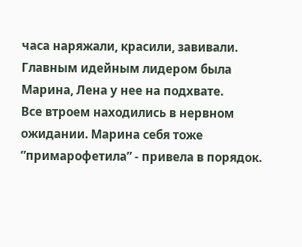часа наряжали, красили, завивали. Главным идейным лидером была Марина, Лена у нее на подхвате.
Все втроем находились в нервном ожидании. Марина себя тоже ”примарофетила” - привела в порядок.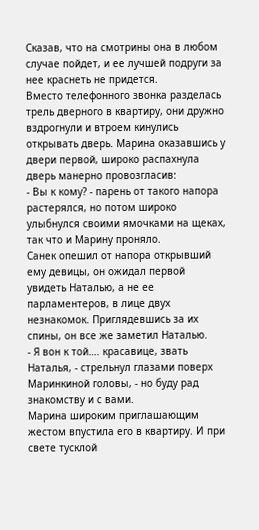Сказав, что на смотрины она в любом случае пойдет, и ее лучшей подруги за нее краснеть не придется.
Вместо телефонного звонка разделась трель дверного в квартиру, они дружно вздрогнули и втроем кинулись открывать дверь. Марина оказавшись у двери первой, широко распахнула дверь манерно провозгласив:
- Вы к кому? - парень от такого напора растерялся, но потом широко улыбнулся своими ямочками на щеках, так что и Марину проняло.
Санек опешил от напора открывший ему девицы, он ожидал первой увидеть Наталью, а не ее парламентеров, в лице двух незнакомок. Приглядевшись за их спины, он все же заметил Наталью.
- Я вон к той…. красавице, звать Наталья, - стрельнул глазами поверх Маринкиной головы, - но буду рад знакомству и с вами.
Марина широким приглашающим жестом впустила его в квартиру. И при свете тусклой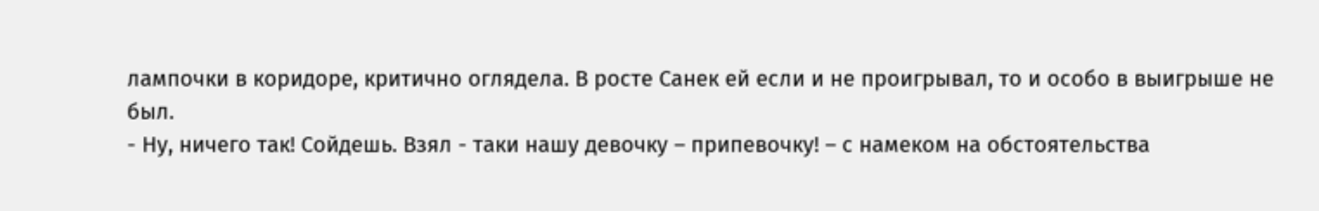лампочки в коридоре, критично оглядела. В росте Санек ей если и не проигрывал, то и особо в выигрыше не был.
- Ну, ничего так! Сойдешь. Взял - таки нашу девочку – припевочку! – с намеком на обстоятельства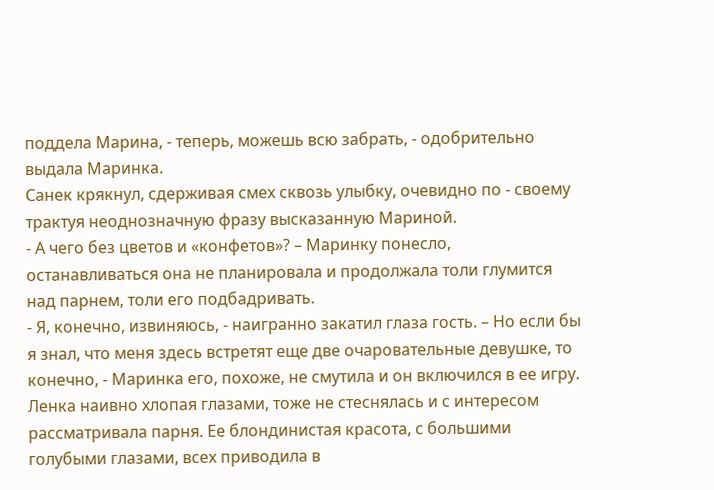поддела Марина, - теперь, можешь всю забрать, - одобрительно выдала Маринка.
Санек крякнул, сдерживая смех сквозь улыбку, очевидно по - своему трактуя неоднозначную фразу высказанную Мариной.
- А чего без цветов и «конфетов»? – Маринку понесло, останавливаться она не планировала и продолжала толи глумится над парнем, толи его подбадривать.
- Я, конечно, извиняюсь, - наигранно закатил глаза гость. – Но если бы я знал, что меня здесь встретят еще две очаровательные девушке, то конечно, - Маринка его, похоже, не смутила и он включился в ее игру.
Ленка наивно хлопая глазами, тоже не стеснялась и с интересом рассматривала парня. Ее блондинистая красота, с большими голубыми глазами, всех приводила в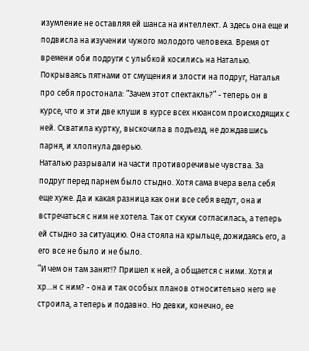изумление не оставляя ей шанса на интеллект. А здесь она еще и подвисла на изучении чужого молодого человека. Время от времени оби подруги с улыбкой косились на Наталью.
Покрываясь пятнами от смущения и злости на подруг, Наталья про себя простонала: “Зачем этот спектакль?” - теперь он в курсе, что и эти две клуши в курсе всех нюансом происходящих с ней. Схватила куртку, выскочила в подъезд, не дождавшись парня, и хлопнула дверью.
Наталью разрывали на части противоречивые чувства. За подруг перед парнем было стыдно. Хотя сама вчера вела себя еще хуже. Да и какая разница как они все себя ведут, она и встречаться с ним не хотела. Так от скуки согласилась, а теперь ей стыдно за ситуацию. Она стояла на крыльце, дожидаясь его, а его все не было и не было.
”И чем он там занят!? Пришел к ней, а общается с ними. Хотя и хр…н с ним? - она и так особых планов относительно него не строила, а теперь и подавно. Но девки, конечно, ее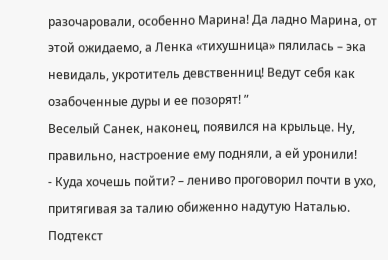разочаровали, особенно Марина! Да ладно Марина, от этой ожидаемо, а Ленка «тихушница» пялилась – эка невидаль, укротитель девственниц! Ведут себя как озабоченные дуры и ее позорят! ”
Веселый Санек, наконец, появился на крыльце. Ну, правильно, настроение ему подняли, а ей уронили!
- Куда хочешь пойти? – лениво проговорил почти в ухо, притягивая за талию обиженно надутую Наталью. Подтекст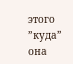этого ”куда” она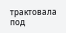трактовала под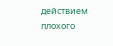действием плохого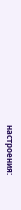настроения: